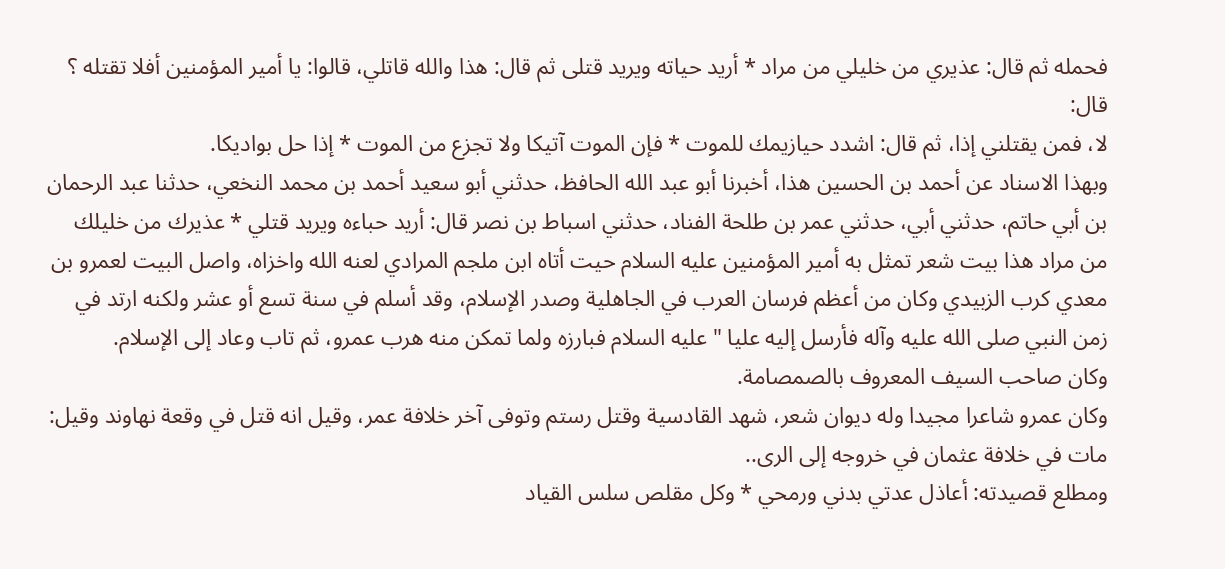فحمله ثم قال: عذيري من خليلي من مراد * أريد حياته ويريد قتلى ثم قال: هذا والله قاتلي، قالوا: يا أمير المؤمنين أفلا تقتله ؟
قال:
لا، فمن يقتلني إذا، ثم قال: اشدد حيازيمك للموت * فإن الموت آتيكا ولا تجزع من الموت * إذا حل بواديكا.
وبهذا الاسناد عن أحمد بن الحسين هذا، أخبرنا أبو عبد الله الحافظ، حدثني أبو سعيد أحمد بن محمد النخعي، حدثنا عبد الرحمان بن أبي حاتم، حدثني أبي، حدثني عمر بن طلحة الفناد، حدثني اسباط بن نصر قال: أريد حباءه ويريد قتلي * عذيرك من خليلك من مراد هذا بيت شعر تمثل به أمير المؤمنين عليه السلام حيت أتاه ابن ملجم المرادي لعنه الله واخزاه، واصل البيت لعمرو بن معدي كرب الزبيدي وكان من أعظم فرسان العرب في الجاهلية وصدر الإسلام، وقد أسلم في سنة تسع أو عشر ولكنه ارتد في زمن النبي صلى الله عليه وآله فأرسل إليه عليا " عليه السلام فبارزه ولما تمكن منه هرب عمرو، ثم تاب وعاد إلى الإسلام.
وكان صاحب السيف المعروف بالصمصامة.
وكان عمرو شاعرا مجيدا وله ديوان شعر، شهد القادسية وقتل رستم وتوفى آخر خلافة عمر، وقيل انه قتل في وقعة نهاوند وقيل: مات في خلافة عثمان في خروجه إلى الرى..
ومطلع قصيدته: أعاذل عدتي بدني ورمحي * وكل مقلص سلس القياد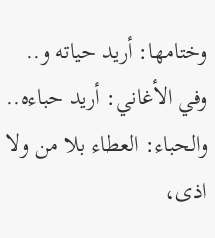وختامها: أريد حياته و..
وفي الأغاني: أريد حباءه..
والحباء: العطاء بلا من ولا اذى،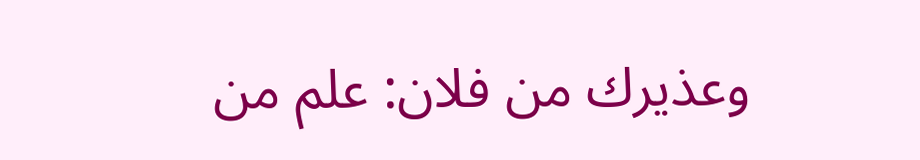وعذيرك من فلان: علم من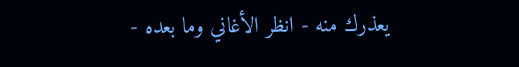يعذرك منه - انظر الأغاني وما بعده -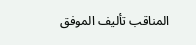المناقب تأليف الموفق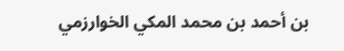بن أحمد بن محمد المكي الخوارزمي